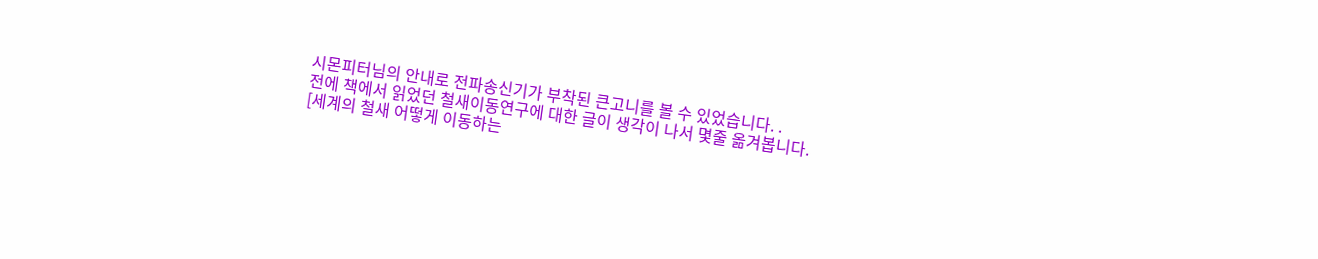시몬피터님의 안내로 전파송신기가 부착된 큰고니를 볼 수 있었습니다. .
전에 책에서 읽었던 철새이동연구에 대한 글이 생각이 나서 몇줄 옮겨봅니다.
[세계의 철새 어떻게 이동하는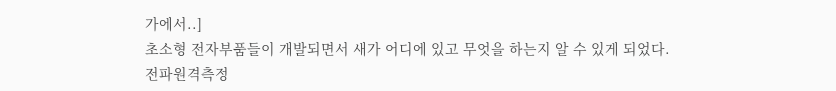가에서..]
초소형 전자부품들이 개발되면서 새가 어디에 있고 무엇을 하는지 알 수 있게 되었다.
전파원격측정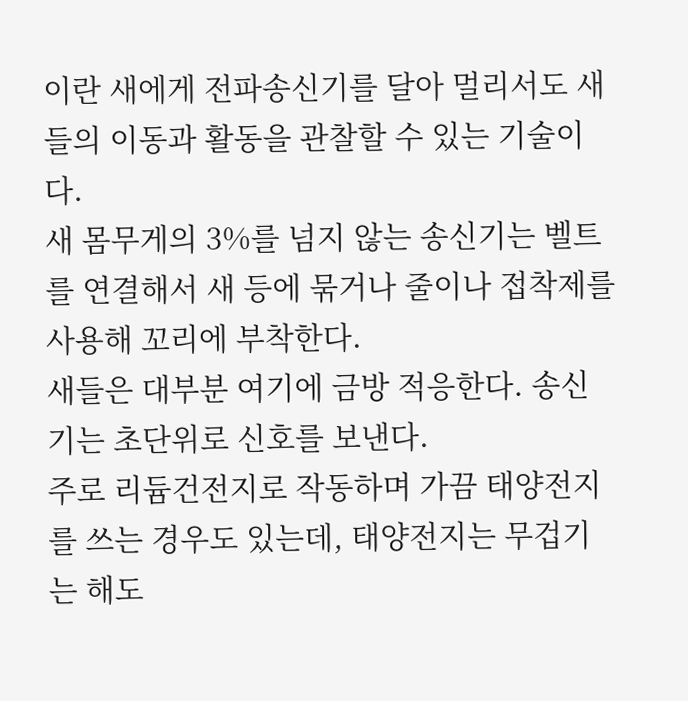이란 새에게 전파송신기를 달아 멀리서도 새들의 이동과 활동을 관찰할 수 있는 기술이다.
새 몸무게의 3%를 넘지 않는 송신기는 벨트를 연결해서 새 등에 묶거나 줄이나 접착제를 사용해 꼬리에 부착한다.
새들은 대부분 여기에 금방 적응한다. 송신기는 초단위로 신호를 보낸다.
주로 리듐건전지로 작동하며 가끔 태양전지를 쓰는 경우도 있는데, 태양전지는 무겁기는 해도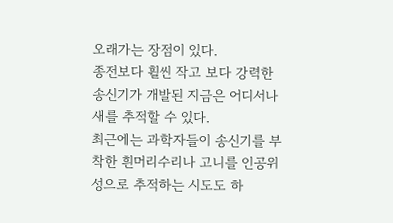오래가는 장점이 있다.
종전보다 휠씬 작고 보다 강력한 송신기가 개발된 지금은 어디서나 새를 추적할 수 있다.
최근에는 과학자들이 송신기를 부착한 흰머리수리나 고니를 인공위성으로 추적하는 시도도 하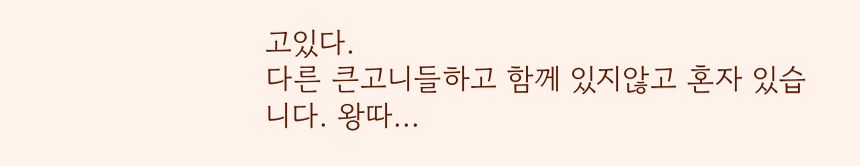고있다.
다른 큰고니들하고 함께 있지않고 혼자 있습니다. 왕따...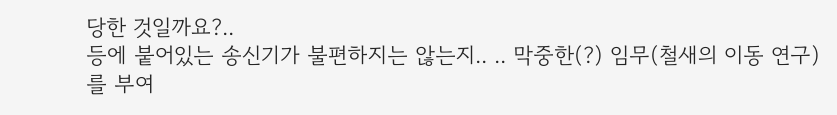당한 것일까요?..
등에 붙어있는 송신기가 불편하지는 않는지.. .. 막중한(?) 임무(철새의 이동 연구)를 부여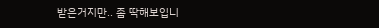받은거지만.. 좀 딱해보입니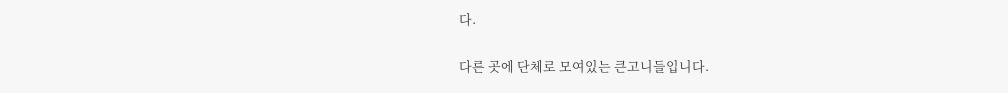다.

다른 곳에 단체로 모여있는 큰고니들입니다.